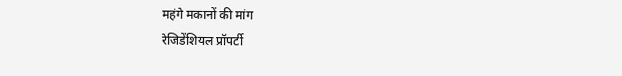महंगे मकानों की मांग
रेजिडेंशियल प्रॉपर्टी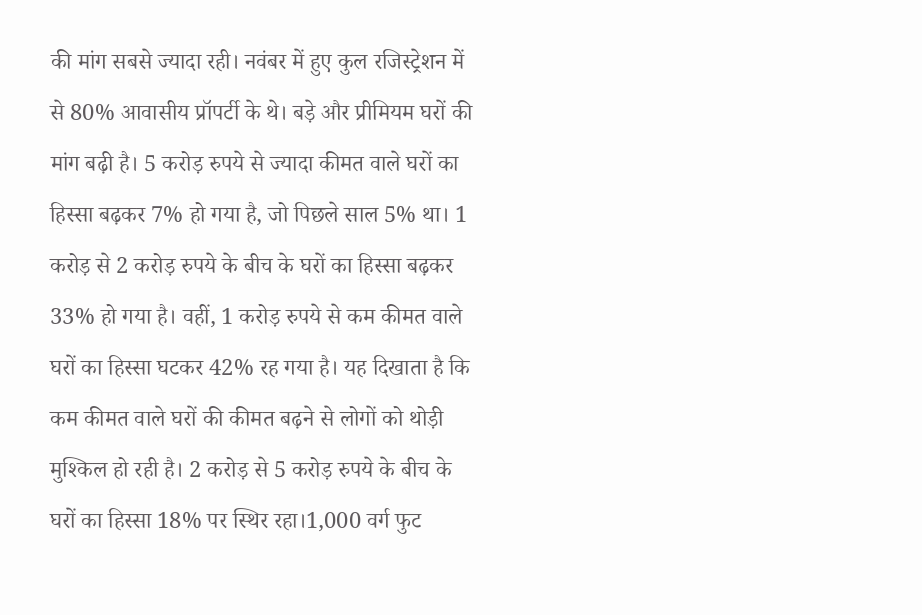की मांग सबसे ज्यादा रही। नवंबर में हुए कुल रजिस्ट्रेशन में से 80% आवासीय प्रॉपर्टी के थे। बड़े और प्रीमियम घरों की मांग बढ़ी है। 5 करोड़ रुपये से ज्यादा कीमत वाले घरों का हिस्सा बढ़कर 7% हो गया है, जो पिछले साल 5% था। 1 करोड़ से 2 करोड़ रुपये के बीच के घरों का हिस्सा बढ़कर 33% हो गया है। वहीं, 1 करोड़ रुपये से कम कीमत वाले घरों का हिस्सा घटकर 42% रह गया है। यह दिखाता है कि कम कीमत वाले घरों की कीमत बढ़ने से लोगों को थोड़ी मुश्किल हो रही है। 2 करोड़ से 5 करोड़ रुपये के बीच के घरों का हिस्सा 18% पर स्थिर रहा।1,000 वर्ग फुट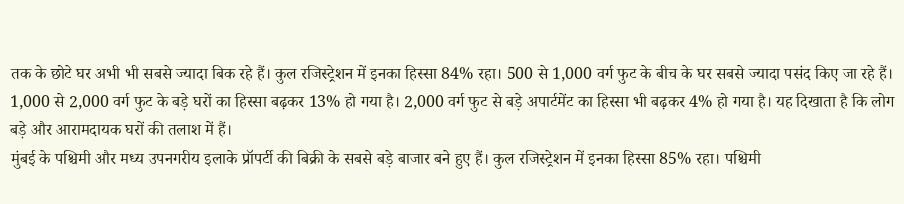तक के छोटे घर अभी भी सबसे ज्यादा बिक रहे हैं। कुल रजिस्ट्रेशन में इनका हिस्सा 84% रहा। 500 से 1,000 वर्ग फुट के बीच के घर सबसे ज्यादा पसंद किए जा रहे हैं। 1,000 से 2,000 वर्ग फुट के बड़े घरों का हिस्सा बढ़कर 13% हो गया है। 2,000 वर्ग फुट से बड़े अपार्टमेंट का हिस्सा भी बढ़कर 4% हो गया है। यह दिखाता है कि लोग बड़े और आरामदायक घरों की तलाश में हैं।
मुंबई के पश्चिमी और मध्य उपनगरीय इलाके प्रॉपर्टी की बिक्री के सबसे बड़े बाजार बने हुए हैं। कुल रजिस्ट्रेशन में इनका हिस्सा 85% रहा। पश्चिमी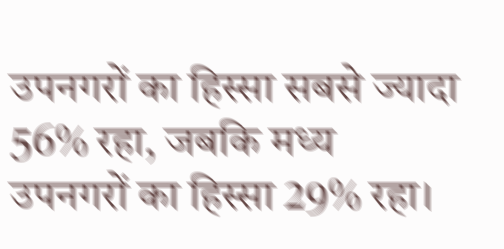उपनगरों का हिस्सा सबसे ज्यादा 56% रहा, जबकि मध्य उपनगरों का हिस्सा 29% रहा।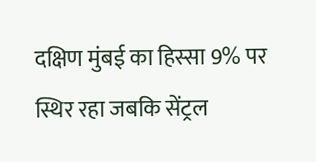दक्षिण मुंबई का हिस्सा 9% पर स्थिर रहा जबकि सेंट्रल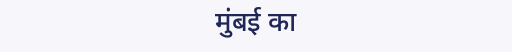मुंबई का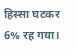हिस्सा घटकर 6% रह गया।